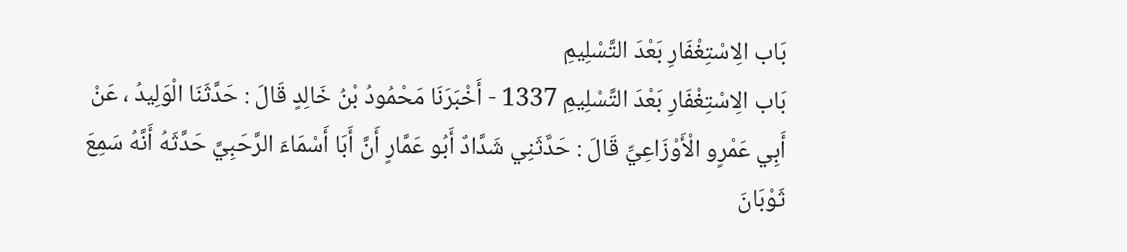بَاب الِاسْتِغْفَارِ بَعْدَ التَّسْلِيمِ
بَاب الِاسْتِغْفَارِ بَعْدَ التَّسْلِيمِ 1337 - أَخْبَرَنَا مَحْمُودُ بْنُ خَالِدٍ قَالَ : حَدَّثَنَا الْوَلِيدُ ، عَنْ أَبِي عَمْرٍو الْأَوْزَاعِيِّ قَالَ : حَدَّثَنِي شَدَّادٌ أَبُو عَمَّارٍ أَنَّ أَبَا أَسْمَاءَ الرَّحَبِيَّ حَدَّثَهُ أَنَّهُ سَمِعَ ثَوْبَانَ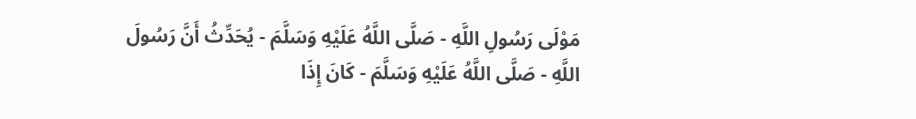مَوْلَى رَسُولِ اللَّهِ - صَلَّى اللَّهُ عَلَيْهِ وَسَلَّمَ - يُحَدِّثُ أَنَّ رَسُولَ اللَّهِ - صَلَّى اللَّهُ عَلَيْهِ وَسَلَّمَ - كَانَ إِذَا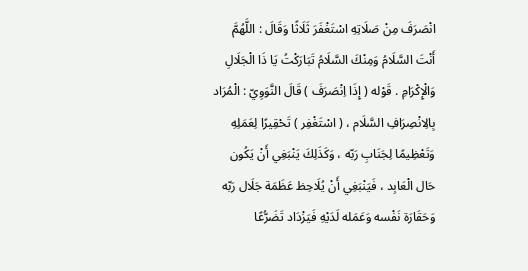انْصَرَفَ مِنْ صَلَاتِهِ اسْتَغْفَرَ ثَلَاثًا وَقَالَ : اللَّهُمَّ أَنْتَ السَّلَامُ وَمِنْكَ السَّلَامُ تَبَارَكْتُ يَا ذَا الْجَلَالِ وَالْإِكْرَامِ . قَوْله ( إِذَا اِنْصَرَفَ ) قَالَ النَّوَوِيّ : الْمُرَاد بِالِانْصِرَافِ السَّلَام ، ( اسْتَغْفِر ) تَحْقِيرًا لِعَمَلِهِ وَتَعْظِيمًا لِجَنَابِ رَبّه ، وَكَذَلِكَ يَنْبَغِي أَنْ يَكُون حَال الْعَابِد ، فَيَنْبَغِي أَنْ يُلَاحِظ عَظَمَة جَلَال رَبّه وَحَقَارَة نَفْسه وَعَمَله لَدَيْهِ فَيَزْدَاد تَضَرُّعًا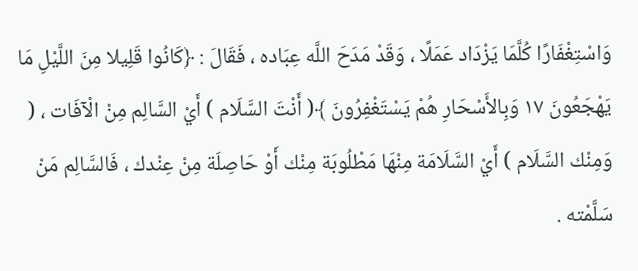وَاسْتِغْفَارًا كُلَّمَا يَزْدَاد عَمَلًا ، وَقَدْ مَدَحَ اللَّه عِبَاده ، فَقَالَ : ﴿كَانُوا قَلِيلا مِنَ اللَّيْلِ مَا يَهْجَعُونَ ١٧ وَبِالأَسْحَارِ هُمْ يَسْتَغْفِرُونَ ﴾( أَنْتَ السَّلَام ) أَيْ السَّالِم مِنْ الْآفَات ، ( وَمِنْك السَّلَام ) أَيْ السَّلَامَة مِنْهَا مَطْلُوبَة مِنْك أَوْ حَاصِلَة مِنْ عِنْدك ، فَالسَّالِم مَنْ سَلَّمْته .